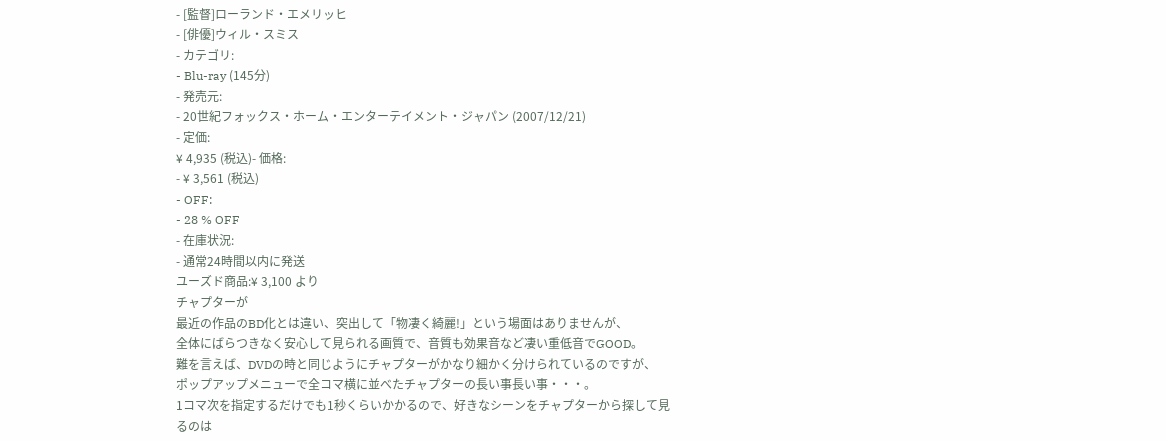- [監督]ローランド・エメリッヒ
- [俳優]ウィル・スミス
- カテゴリ:
- Blu-ray (145分)
- 発売元:
- 20世紀フォックス・ホーム・エンターテイメント・ジャパン (2007/12/21)
- 定価:
¥ 4,935 (税込)- 価格:
- ¥ 3,561 (税込)
- OFF:
- 28 % OFF
- 在庫状況:
- 通常24時間以内に発送
ユーズド商品:¥ 3,100 より
チャプターが
最近の作品のBD化とは違い、突出して「物凄く綺麗!」という場面はありませんが、
全体にばらつきなく安心して見られる画質で、音質も効果音など凄い重低音でGOOD。
難を言えば、DVDの時と同じようにチャプターがかなり細かく分けられているのですが、
ポップアップメニューで全コマ横に並べたチャプターの長い事長い事・・・。
1コマ次を指定するだけでも1秒くらいかかるので、好きなシーンをチャプターから探して見るのは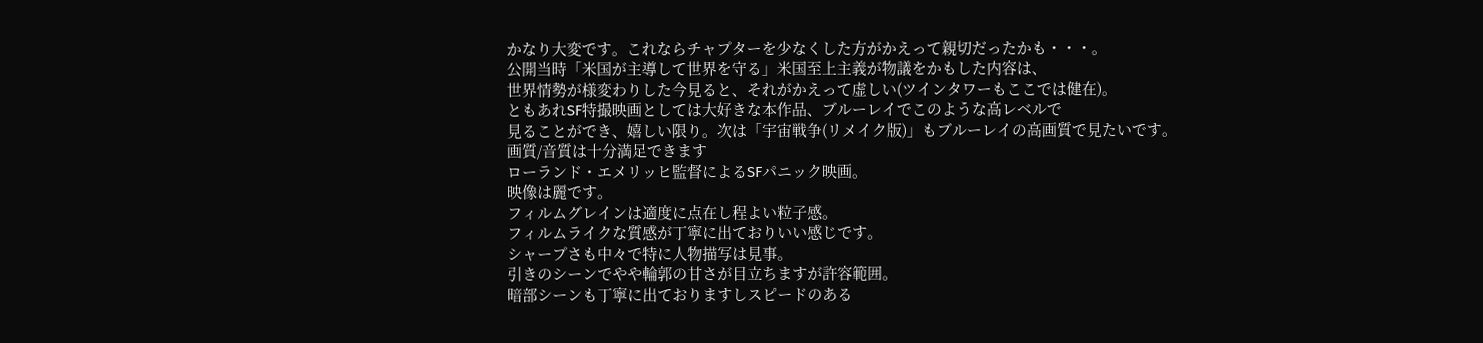かなり大変です。これならチャプターを少なくした方がかえって親切だったかも・・・。
公開当時「米国が主導して世界を守る」米国至上主義が物議をかもした内容は、
世界情勢が様変わりした今見ると、それがかえって虚しい(ツインタワーもここでは健在)。
ともあれSF特撮映画としては大好きな本作品、ブルーレイでこのような高レベルで
見ることができ、嬉しい限り。次は「宇宙戦争(リメイク版)」もブルーレイの高画質で見たいです。
画質/音質は十分満足できます
ローランド・エメリッヒ監督によるSFパニック映画。
映像は麗です。
フィルムグレインは適度に点在し程よい粒子感。
フィルムライクな質感が丁寧に出ておりいい感じです。
シャープさも中々で特に人物描写は見事。
引きのシーンでやや輪郭の甘さが目立ちますが許容範囲。
暗部シーンも丁寧に出ておりますしスピードのある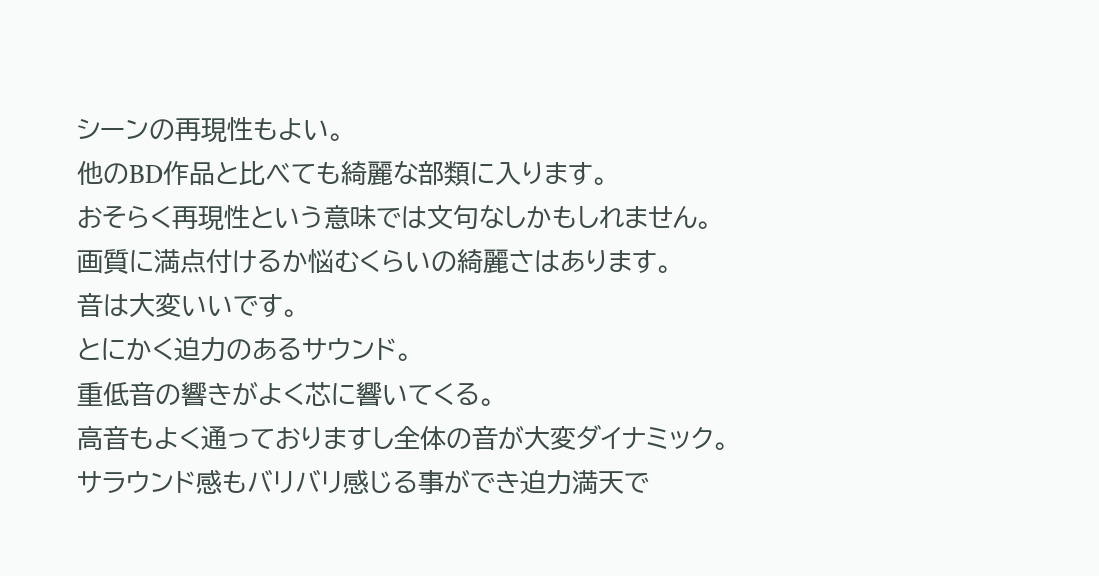シーンの再現性もよい。
他のBD作品と比べても綺麗な部類に入ります。
おそらく再現性という意味では文句なしかもしれません。
画質に満点付けるか悩むくらいの綺麗さはあります。
音は大変いいです。
とにかく迫力のあるサウンド。
重低音の響きがよく芯に響いてくる。
高音もよく通っておりますし全体の音が大変ダイナミック。
サラウンド感もバリバリ感じる事ができ迫力満天で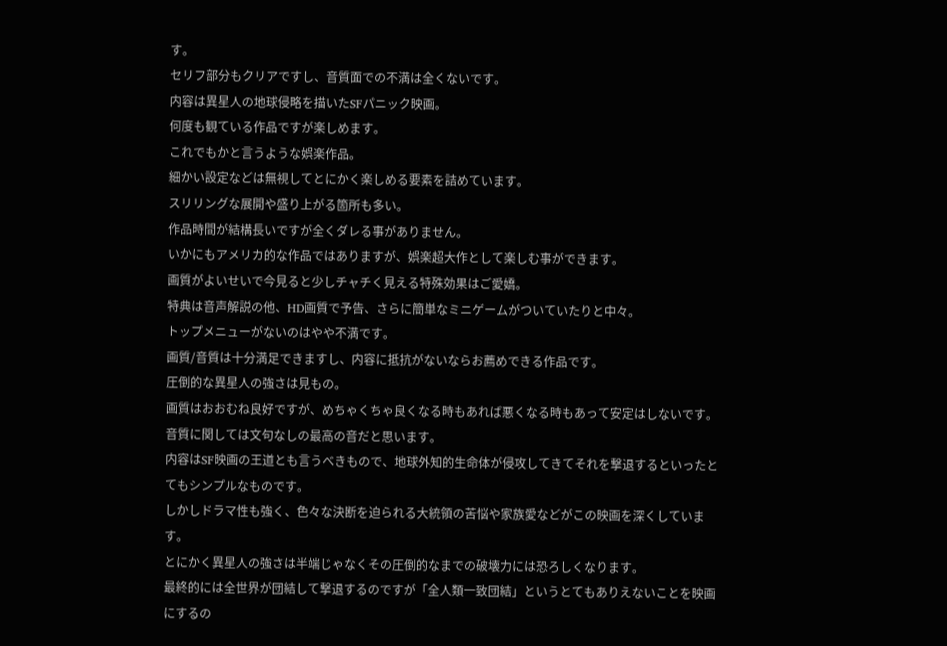す。
セリフ部分もクリアですし、音質面での不満は全くないです。
内容は異星人の地球侵略を描いたSFパニック映画。
何度も観ている作品ですが楽しめます。
これでもかと言うような娯楽作品。
細かい設定などは無視してとにかく楽しめる要素を詰めています。
スリリングな展開や盛り上がる箇所も多い。
作品時間が結構長いですが全くダレる事がありません。
いかにもアメリカ的な作品ではありますが、娯楽超大作として楽しむ事ができます。
画質がよいせいで今見ると少しチャチく見える特殊効果はご愛嬌。
特典は音声解説の他、HD画質で予告、さらに簡単なミニゲームがついていたりと中々。
トップメニューがないのはやや不満です。
画質/音質は十分満足できますし、内容に抵抗がないならお薦めできる作品です。
圧倒的な異星人の強さは見もの。
画質はおおむね良好ですが、めちゃくちゃ良くなる時もあれば悪くなる時もあって安定はしないです。
音質に関しては文句なしの最高の音だと思います。
内容はSF映画の王道とも言うべきもので、地球外知的生命体が侵攻してきてそれを撃退するといったとてもシンプルなものです。
しかしドラマ性も強く、色々な決断を迫られる大統領の苦悩や家族愛などがこの映画を深くしています。
とにかく異星人の強さは半端じゃなくその圧倒的なまでの破壊力には恐ろしくなります。
最終的には全世界が団結して撃退するのですが「全人類一致団結」というとてもありえないことを映画にするの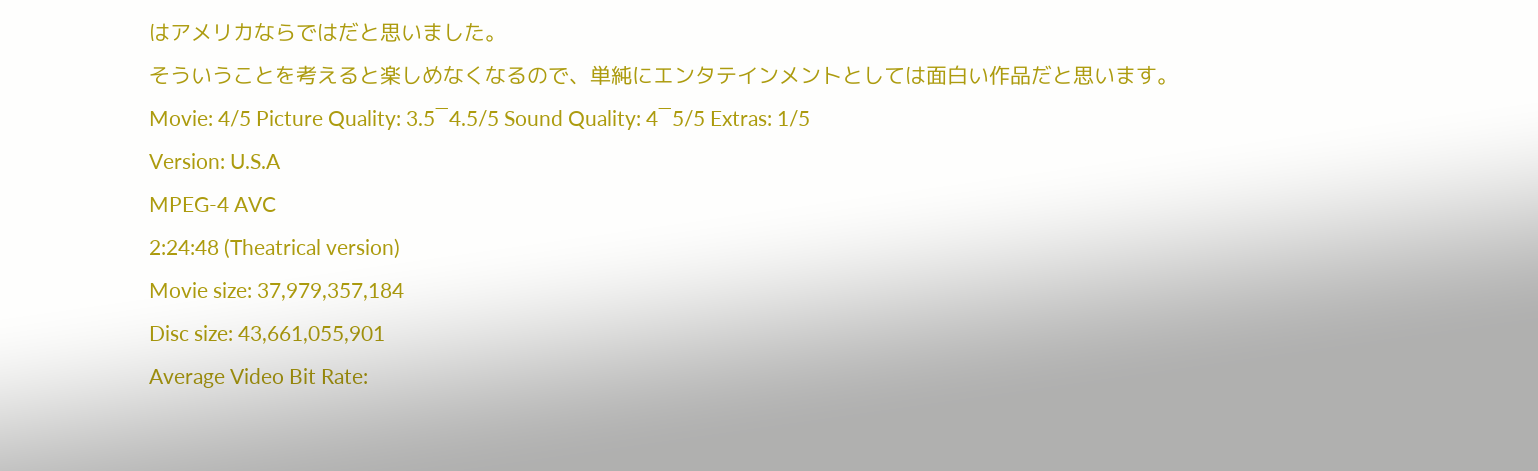はアメリカならではだと思いました。
そういうことを考えると楽しめなくなるので、単純にエンタテインメントとしては面白い作品だと思います。
Movie: 4/5 Picture Quality: 3.5‾4.5/5 Sound Quality: 4‾5/5 Extras: 1/5
Version: U.S.A
MPEG-4 AVC
2:24:48 (Theatrical version)
Movie size: 37,979,357,184
Disc size: 43,661,055,901
Average Video Bit Rate: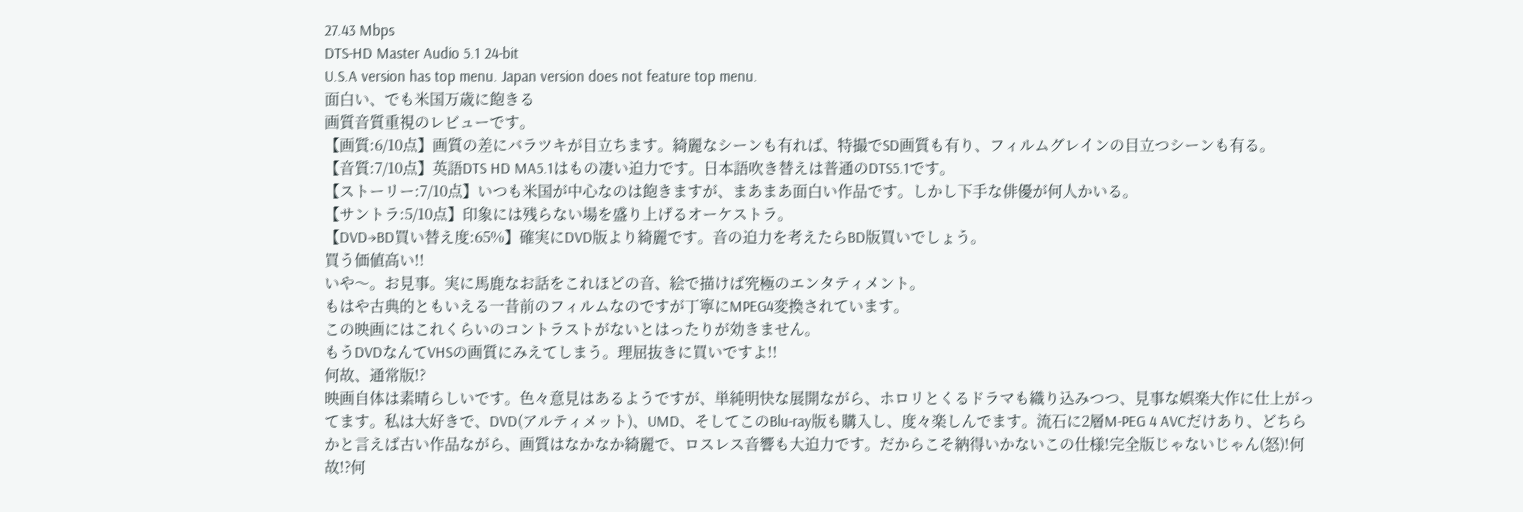27.43 Mbps
DTS-HD Master Audio 5.1 24-bit
U.S.A version has top menu. Japan version does not feature top menu.
面白い、でも米国万歳に飽きる
画質音質重視のレビューです。
【画質:6/10点】画質の差にバラツキが目立ちます。綺麗なシーンも有れば、特撮でSD画質も有り、フィルムグレインの目立つシーンも有る。
【音質:7/10点】英語DTS HD MA5.1はもの凄い迫力です。日本語吹き替えは普通のDTS5.1です。
【ストーリー:7/10点】いつも米国が中心なのは飽きますが、まあまあ面白い作品です。しかし下手な俳優が何人かいる。
【サントラ:5/10点】印象には残らない場を盛り上げるオーケストラ。
【DVD→BD買い替え度:65%】確実にDVD版より綺麗です。音の迫力を考えたらBD版買いでしょう。
買う価値高い!!
いや〜。お見事。実に馬鹿なお話をこれほどの音、絵で描けば究極のエンタティメント。
もはや古典的ともいえる一昔前のフィルムなのですが丁寧にMPEG4変換されています。
この映画にはこれくらいのコントラストがないとはったりが効きません。
もうDVDなんてVHSの画質にみえてしまう。理屈抜きに買いですよ!!
何故、通常版!?
映画自体は素晴らしいです。色々意見はあるようですが、単純明快な展開ながら、ホロリとくるドラマも織り込みつつ、見事な娯楽大作に仕上がってます。私は大好きで、DVD(アルティメット)、UMD、そしてこのBlu-ray版も購入し、度々楽しんでます。流石に2層M-PEG 4 AVCだけあり、どちらかと言えば古い作品ながら、画質はなかなか綺麗で、ロスレス音響も大迫力です。だからこそ納得いかないこの仕様!完全版じゃないじゃん(怒)!何故!?何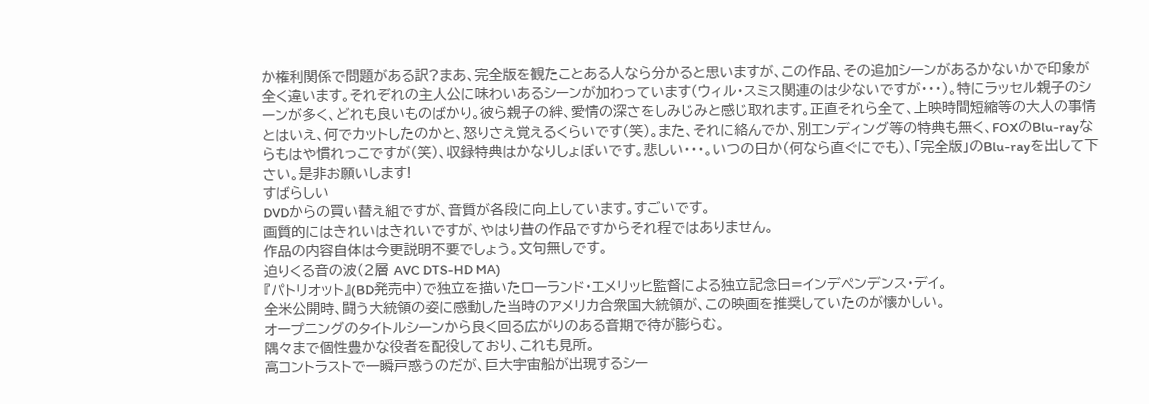か権利関係で問題がある訳?まあ、完全版を観たことある人なら分かると思いますが、この作品、その追加シーンがあるかないかで印象が全く違います。それぞれの主人公に味わいあるシーンが加わっています(ウィル・スミス関連のは少ないですが・・・)。特にラッセル親子のシーンが多く、どれも良いものばかり。彼ら親子の絆、愛情の深さをしみじみと感じ取れます。正直それら全て、上映時間短縮等の大人の事情とはいえ、何でカットしたのかと、怒りさえ覚えるくらいです(笑)。また、それに絡んでか、別エンディング等の特典も無く、FOXのBlu-rayならもはや慣れっこですが(笑)、収録特典はかなりしょぼいです。悲しい・・・。いつの日か(何なら直ぐにでも)、「完全版」のBlu-rayを出して下さい。是非お願いします!
すばらしい
DVDからの買い替え組ですが、音質が各段に向上しています。すごいです。
画質的にはきれいはきれいですが、やはり昔の作品ですからそれ程ではありません。
作品の内容自体は今更説明不要でしょう。文句無しです。
迫りくる音の波(2層 AVC DTS-HD MA)
『パトリオット』(BD発売中)で独立を描いたローランド・エメリッヒ監督による独立記念日=インデペンデンス・デイ。
全米公開時、闘う大統領の姿に感動した当時のアメリカ合衆国大統領が、この映画を推奨していたのが懐かしい。
オープニングのタイトルシーンから良く回る広がりのある音期で待が膨らむ。
隅々まで個性豊かな役者を配役しており、これも見所。
高コントラストで一瞬戸惑うのだが、巨大宇宙船が出現するシー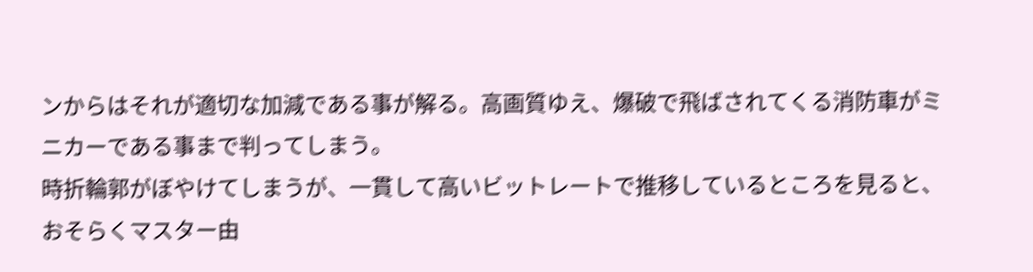ンからはそれが適切な加減である事が解る。高画質ゆえ、爆破で飛ばされてくる消防車がミニカーである事まで判ってしまう。
時折輪郭がぼやけてしまうが、一貫して高いビットレートで推移しているところを見ると、おそらくマスター由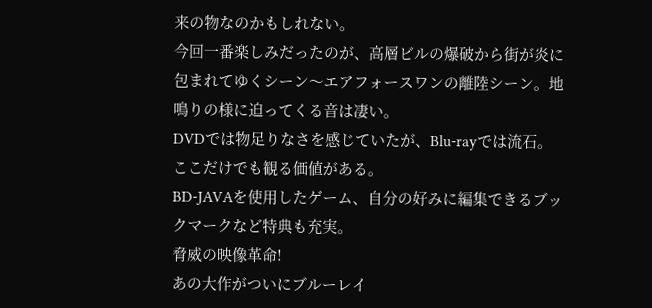来の物なのかもしれない。
今回一番楽しみだったのが、高層ビルの爆破から街が炎に包まれてゆくシーン〜エアフォースワンの離陸シーン。地鳴りの様に迫ってくる音は凄い。
DVDでは物足りなさを感じていたが、Blu-rayでは流石。ここだけでも観る価値がある。
BD-JAVAを使用したゲーム、自分の好みに編集できるブックマークなど特典も充実。
脅威の映像革命!
あの大作がついにブルーレイ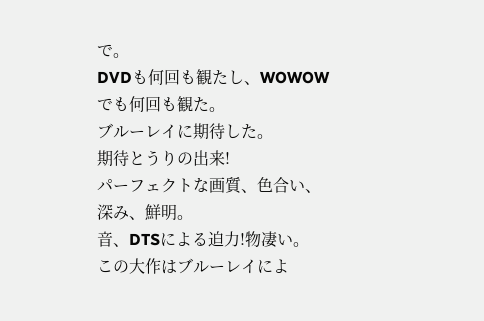で。
DVDも何回も観たし、WOWOWでも何回も観た。
ブルーレイに期待した。
期待とうりの出来!
パーフェクトな画質、色合い、深み、鮮明。
音、DTSによる迫力!物凄い。
この大作はブルーレイによ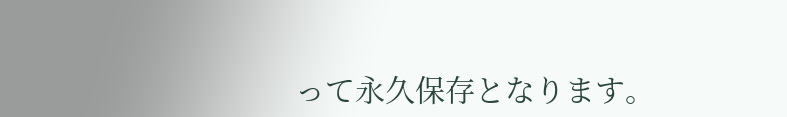って永久保存となります。